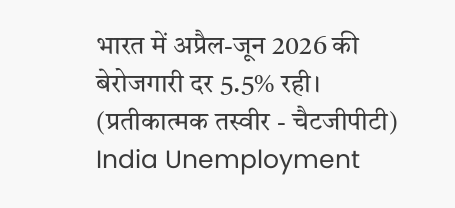भारत में अप्रैल-जून 2026 की बेरोजगारी दर 5.5% रही। (प्रतीकात्मक तस्वीर - चैटजीपीटी)
India Unemployment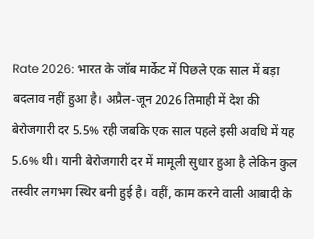Rate 2026: भारत के जॉब मार्केट में पिछले एक साल में बड़ा बदलाव नहीं हुआ है। अप्रैल-जून 2026 तिमाही में देश की बेरोजगारी दर 5.5% रही जबकि एक साल पहले इसी अवधि में यह 5.6% थी। यानी बेरोजगारी दर में मामूली सुधार हुआ है लेकिन कुल तस्वीर लगभग स्थिर बनी हुई है। वहीं, काम करने वाली आबादी के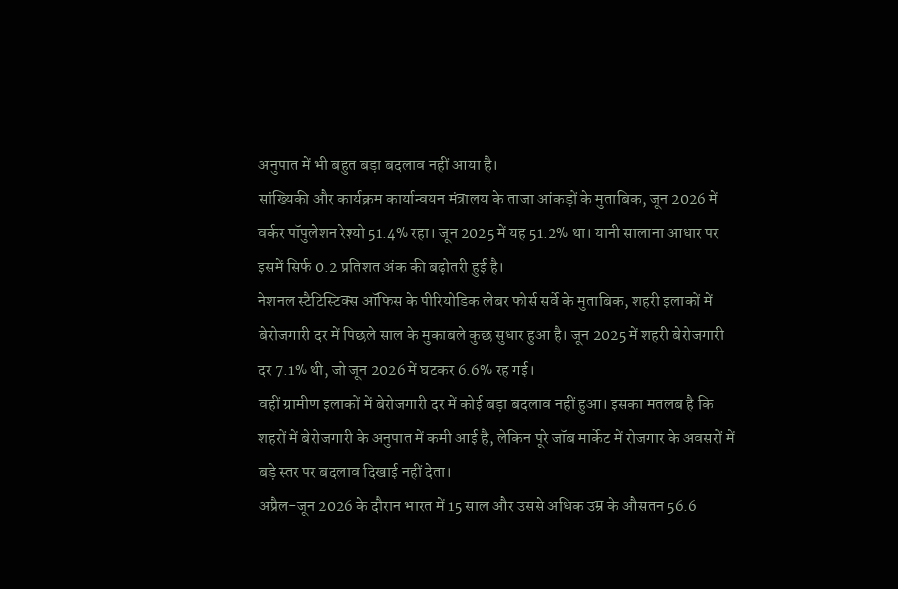अनुपात में भी बहुत बड़ा बदलाव नहीं आया है।
सांख्यिकी और कार्यक्रम कार्यान्वयन मंत्रालय के ताजा आंकड़ों के मुताबिक, जून 2026 में वर्कर पॉपुलेशन रेश्यो 51.4% रहा। जून 2025 में यह 51.2% था। यानी सालाना आधार पर इसमें सिर्फ 0.2 प्रतिशत अंक की बढ़ोतरी हुई है।
नेशनल स्टैटिस्टिक्स ऑफिस के पीरियोडिक लेबर फोर्स सर्वे के मुताबिक, शहरी इलाकों में बेरोजगारी दर में पिछले साल के मुकाबले कुछ सुधार हुआ है। जून 2025 में शहरी बेरोजगारी दर 7.1% थी, जो जून 2026 में घटकर 6.6% रह गई।
वहीं ग्रामीण इलाकों में बेरोजगारी दर में कोई बड़ा बदलाव नहीं हुआ। इसका मतलब है कि शहरों में बेरोजगारी के अनुपात में कमी आई है, लेकिन पूरे जॉब मार्केट में रोजगार के अवसरों में बड़े स्तर पर बदलाव दिखाई नहीं देता।
अप्रैल-जून 2026 के दौरान भारत में 15 साल और उससे अधिक उम्र के औसतन 56.6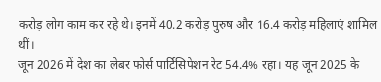करोड़ लोग काम कर रहे थे। इनमें 40.2 करोड़ पुरुष और 16.4 करोड़ महिलाएं शामिल थीं।
जून 2026 में देश का लेबर फोर्स पार्टिसिपेशन रेट 54.4% रहा। यह जून 2025 के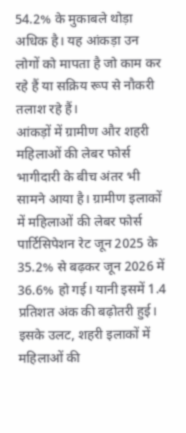54.2% के मुकाबले थोड़ा अधिक है। यह आंकड़ा उन लोगों को मापता है जो काम कर रहे हैं या सक्रिय रूप से नौकरी तलाश रहे हैं।
आंकड़ों में ग्रामीण और शहरी महिलाओं की लेबर फोर्स भागीदारी के बीच अंतर भी सामने आया है। ग्रामीण इलाकों में महिलाओं की लेबर फोर्स पार्टिसिपेशन रेट जून 2025 के 35.2% से बढ़कर जून 2026 में 36.6% हो गई। यानी इसमें 1.4 प्रतिशत अंक की बढ़ोतरी हुई।
इसके उलट, शहरी इलाकों में महिलाओं की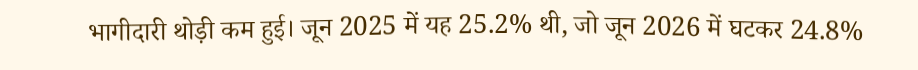भागीदारी थोड़ी कम हुई। जून 2025 में यह 25.2% थी, जो जून 2026 में घटकर 24.8%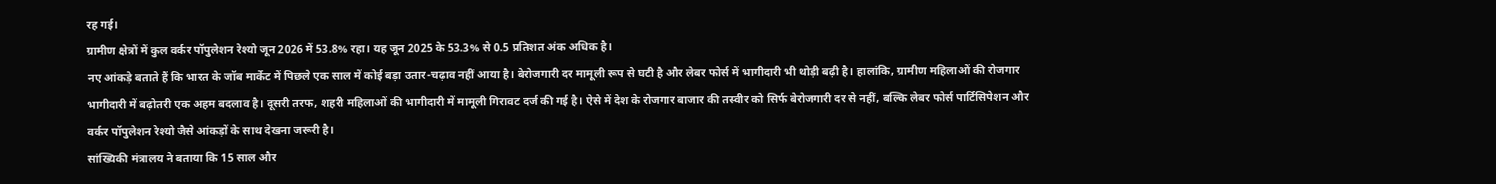रह गई।
ग्रामीण क्षेत्रों में कुल वर्कर पॉपुलेशन रेश्यो जून 2026 में 53.8% रहा। यह जून 2025 के 53.3% से 0.5 प्रतिशत अंक अधिक है।
नए आंकड़े बताते हैं कि भारत के जॉब मार्केट में पिछले एक साल में कोई बड़ा उतार-चढ़ाव नहीं आया है। बेरोजगारी दर मामूली रूप से घटी है और लेबर फोर्स में भागीदारी भी थोड़ी बढ़ी है। हालांकि, ग्रामीण महिलाओं की रोजगार भागीदारी में बढ़ोतरी एक अहम बदलाव है। दूसरी तरफ, शहरी महिलाओं की भागीदारी में मामूली गिरावट दर्ज की गई है। ऐसे में देश के रोजगार बाजार की तस्वीर को सिर्फ बेरोजगारी दर से नहीं, बल्कि लेबर फोर्स पार्टिसिपेशन और वर्कर पॉपुलेशन रेश्यो जैसे आंकड़ों के साथ देखना जरूरी है।
सांख्यिकी मंत्रालय ने बताया कि 15 साल और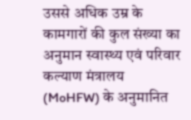उससे अधिक उम्र के कामगारों की कुल संख्या का अनुमान स्वास्थ्य एवं परिवार कल्याण मंत्रालय (MoHFW) के अनुमानित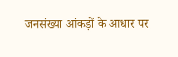जनसंख्या आंकड़ों के आधार पर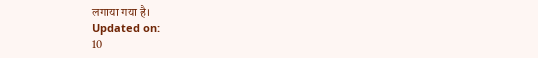लगाया गया है।
Updated on:
10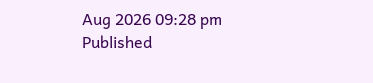Aug 2026 09:28 pm
Published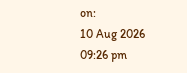on:
10 Aug 2026 09:26 pm